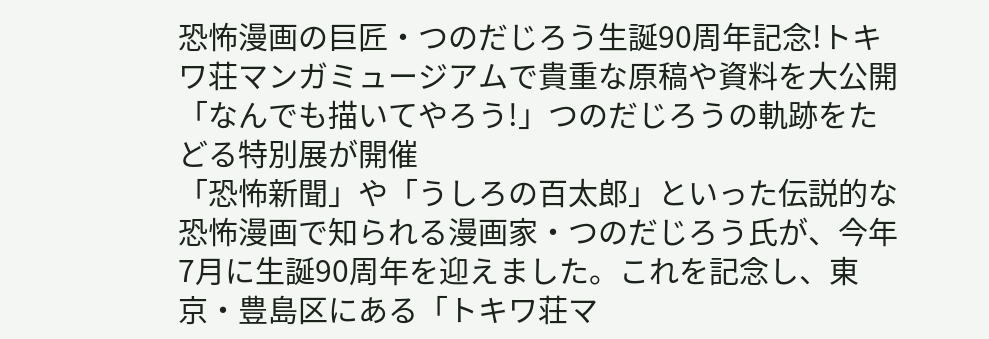恐怖漫画の巨匠・つのだじろう生誕90周年記念!トキワ荘マンガミュージアムで貴重な原稿や資料を大公開
「なんでも描いてやろう!」つのだじろうの軌跡をたどる特別展が開催
「恐怖新聞」や「うしろの百太郎」といった伝説的な恐怖漫画で知られる漫画家・つのだじろう氏が、今年7月に生誕90周年を迎えました。これを記念し、東京・豊島区にある「トキワ荘マ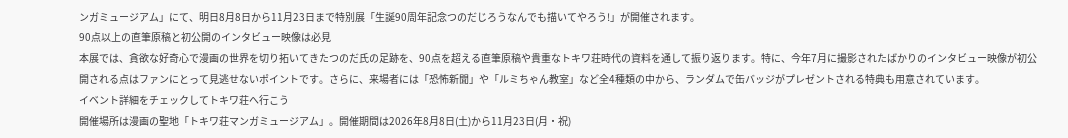ンガミュージアム」にて、明日8月8日から11月23日まで特別展「生誕90周年記念つのだじろうなんでも描いてやろう!」が開催されます。
90点以上の直筆原稿と初公開のインタビュー映像は必見
本展では、貪欲な好奇心で漫画の世界を切り拓いてきたつのだ氏の足跡を、90点を超える直筆原稿や貴重なトキワ荘時代の資料を通して振り返ります。特に、今年7月に撮影されたばかりのインタビュー映像が初公開される点はファンにとって見逃せないポイントです。さらに、来場者には「恐怖新聞」や「ルミちゃん教室」など全4種類の中から、ランダムで缶バッジがプレゼントされる特典も用意されています。
イベント詳細をチェックしてトキワ荘へ行こう
開催場所は漫画の聖地「トキワ荘マンガミュージアム」。開催期間は2026年8月8日(土)から11月23日(月・祝)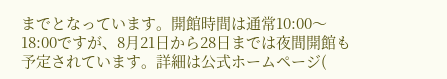までとなっています。開館時間は通常10:00〜18:00ですが、8月21日から28日までは夜間開館も予定されています。詳細は公式ホームページ(